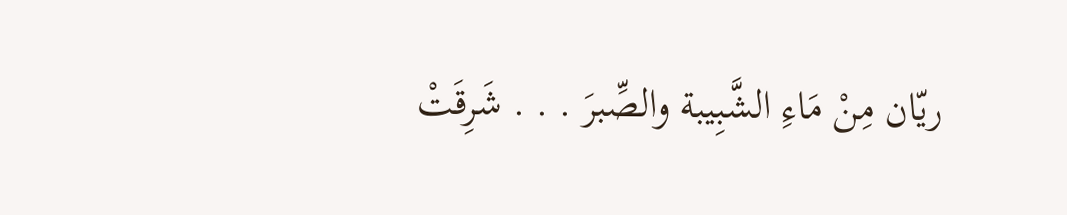ريّان مِنْ مَاءِ الشَّبِيبة والصِّبرَ . . . شَرِقَتْ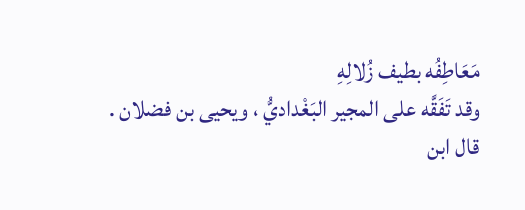مَعَاطِفُه بطيف زُلالِهِ
وقد تَفَقَّه على المجير البَغْداديُّ ، ويحيى بن فضلان .
قال ابن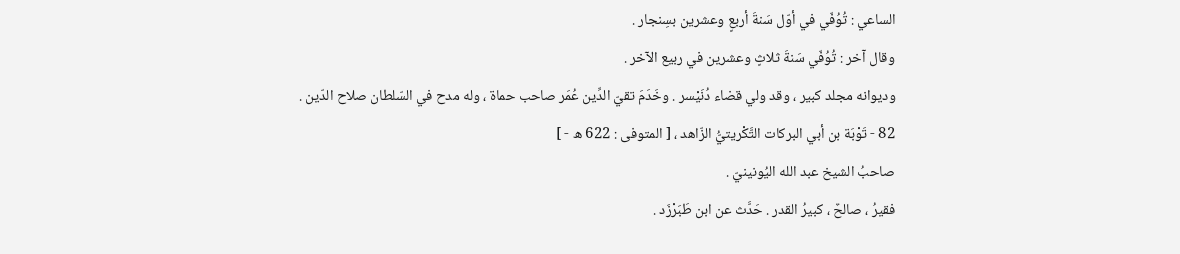الساعي : تُوُفّي في أوّل سَنةَ أربعٍ وعشرين بسِنجار .
وقال آخر : تُوُفّي سَنةَ ثلاثٍ وعشرين في ربيع الآخر .
وديوانه مجلد كبير ، وقد ولي قضاء دُنَيْسر . وخَدَمَ تقيّ الدِّين عُمَر صاحب حماة ، وله مدح في السّلطان صلاح الدّين .
82 - تَوْبَة بن أبي البركات التَّكْريتيُّ الزّاهد ، [ المتوفى : 622 ه - ]
صاحبُ الشيخ عبد الله اليُونينيّ .
فقيرُ ، صالحٌ ، كبيرُ القدر . حَدَّث عن ابن طَبَرْزَد .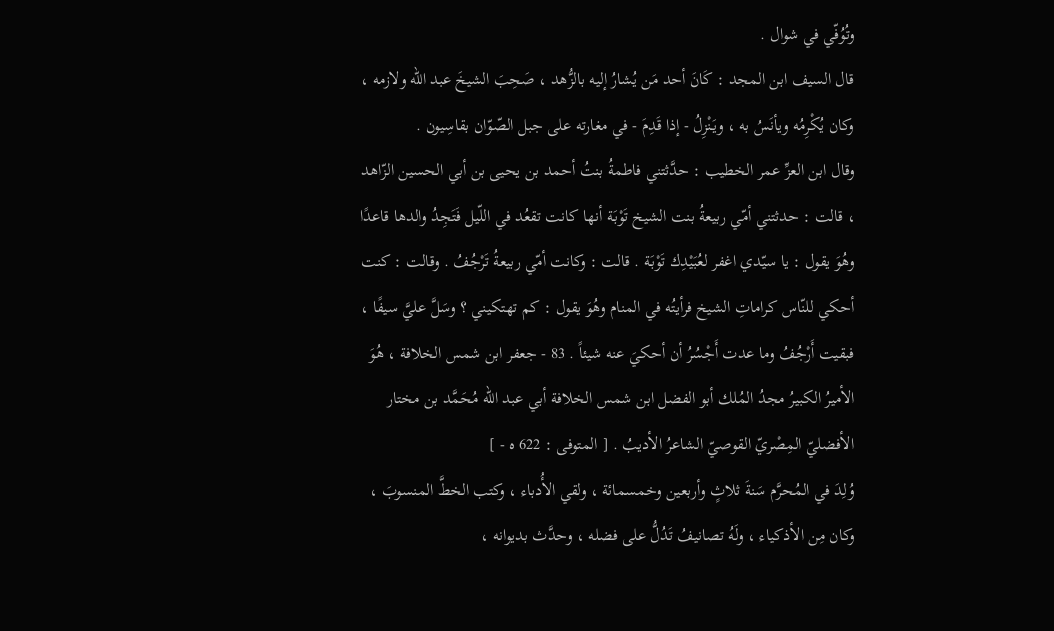وتُوُفّي في شوال .
قال السيف ابن المجد : كَانَ أحد مَن يُشارُ إليه بالزُّهد ، صَحِبَ الشيخَ عبد الله ولازمه ، وكان يُكْرِمُه ويأنَسُ به ، ويَنْزِلُ - إذا قَدِمَ - في مغارته على جبل الصّوّان بقاسِيون .
وقال ابن العزِّ عمر الخطيب : حدَّثتني فاطمةُ بنتُ أحمد بن يحيى بن أبي الحسين الزّاهد ، قالت : حدثتني أمّي ربيعةُ بنت الشيخ تَوْبَة أنها كانت تقعُد في اللّيل فَتَجِدُ والدها قاعدًا وهُوَ يقول : يا سيّدي اغفر لعُبَيْدِك تَوْبَة . قالت : وكانت أمّي ربيعةُ تَرْجُفُ . وقالت : كنت أحكي للنّاس كراماتِ الشيخ فرأيتُه في المنام وهُوَ يقول : كم تهتكيني ؟ وسَلَّ عليَّ سيفًا ، فبقيت أَرْجُفُ وما عدت أَجْسُرُ أن أحكيَ عنه شيئاً . 83 - جعفر ابن شمس الخلافة ، هُوَ الأميرُ الكبيرُ مجدُ المُلك أبو الفضل ابن شمس الخلافة أبي عبد الله مُحَمَّد بن مختار الأفضليّ المِصْريّ القوصيّ الشاعرُ الأديبُ . [ المتوفى : 622 ه - ]
وُلِدَ في المُحرَّم سَنةَ ثلاثٍ وأربعين وخمسمائة ، ولقي الأُدباء ، وكتب الخطَّ المنسوبَ ، وكان مِن الأذكياء ، ولَهُ تصانيفُ تَدُلُّ على فضله ، وحدَّث بديوانه ،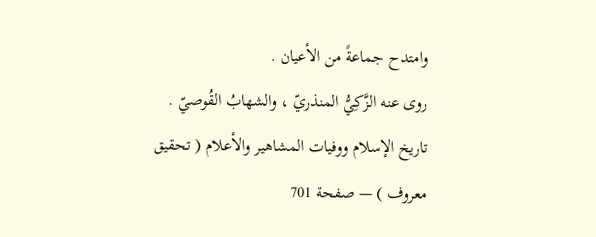وامتدح جماعةً من الأعيان .
روى عنه الزَّكِيُّ المنذريّ ، والشهابُ القُوصيّ .
تاريخ الإسلام ووفيات المشاهير والأعلام ( تحقيق معروف ) — صفحة 701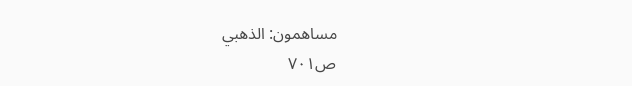مساهمون: الذهبي
ص٧٠١